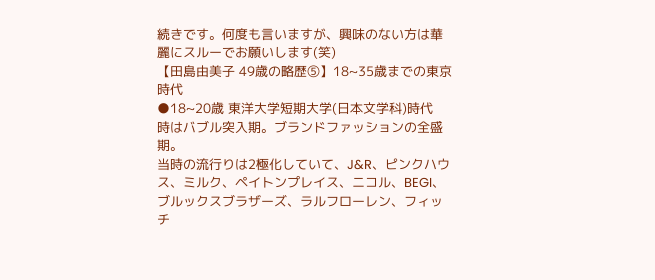続きです。何度も言いますが、興味のない方は華麗にスルーでお願いします(笑)
【田島由美子 49歳の略歴⑤】18~35歳までの東京時代
●18~20歳 東洋大学短期大学(日本文学科)時代
時はバブル突入期。ブランドファッションの全盛期。
当時の流行りは2極化していて、J&R、ピンクハウス、ミルク、ペイトンプレイス、ニコル、BEGI、ブルックスブラザーズ、ラルフローレン、フィッチ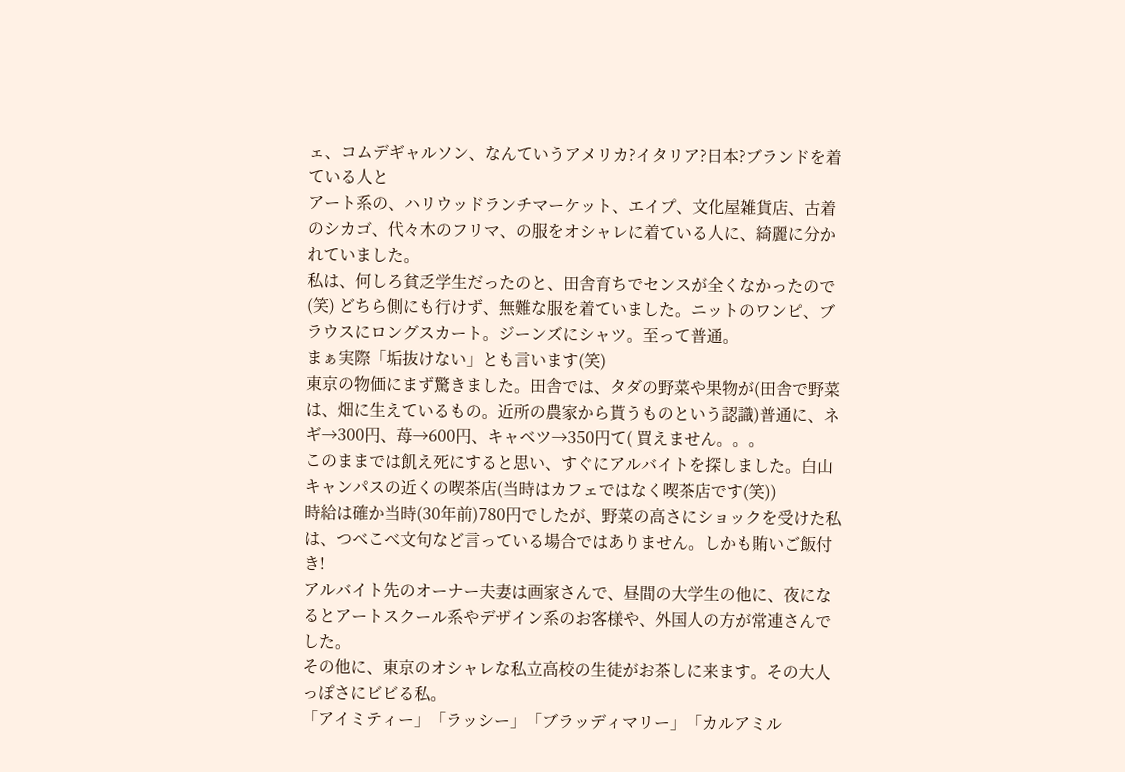ェ、コムデギャルソン、なんていうアメリカ?イタリア?日本?ブランドを着ている人と
アート系の、ハリウッドランチマーケット、エイプ、文化屋雑貨店、古着のシカゴ、代々木のフリマ、の服をオシャレに着ている人に、綺麗に分かれていました。
私は、何しろ貧乏学生だったのと、田舎育ちでセンスが全くなかったので(笑) どちら側にも行けず、無難な服を着ていました。ニットのワンピ、ブラウスにロングスカート。ジーンズにシャツ。至って普通。
まぁ実際「垢抜けない」とも言います(笑)
東京の物価にまず驚きました。田舎では、タダの野菜や果物が(田舎で野菜は、畑に生えているもの。近所の農家から貰うものという認識)普通に、ネギ→300円、苺→600円、キャベツ→350円て( 買えません。。。
このままでは飢え死にすると思い、すぐにアルバイトを探しました。白山キャンパスの近くの喫茶店(当時はカフェではなく喫茶店です(笑))
時給は確か当時(30年前)780円でしたが、野菜の高さにショックを受けた私は、つべこべ文句など言っている場合ではありません。しかも賄いご飯付き!
アルバイト先のオーナー夫妻は画家さんで、昼間の大学生の他に、夜になるとアートスクール系やデザイン系のお客様や、外国人の方が常連さんでした。
その他に、東京のオシャレな私立高校の生徒がお茶しに来ます。その大人っぽさにビビる私。
「アイミティー」「ラッシー」「ブラッディマリー」「カルアミル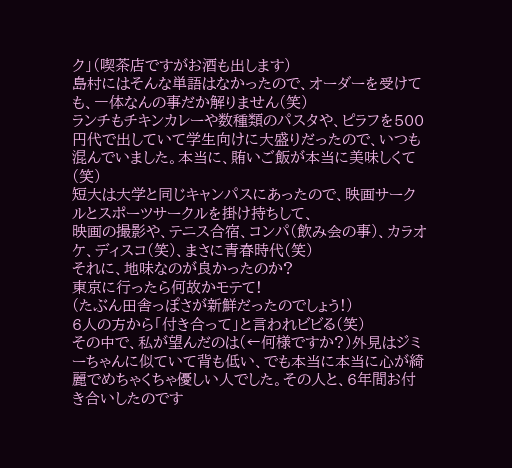ク」(喫茶店ですがお酒も出します)
島村にはそんな単語はなかったので、オーダーを受けても、一体なんの事だか解りません(笑)
ランチもチキンカレーや数種類のパスタや、ピラフを500円代で出していて学生向けに大盛りだったので、いつも混んでいました。本当に、賄いご飯が本当に美味しくて(笑)
短大は大学と同じキャンパスにあったので、映画サークルとスポーツサークルを掛け持ちして、
映画の撮影や、テニス合宿、コンパ(飲み会の事)、カラオケ、ディスコ(笑)、まさに青春時代(笑)
それに、地味なのが良かったのか?
東京に行ったら何故かモテて!
(たぶん田舎っぽさが新鮮だったのでしょう!)
6人の方から「付き合って」と言われビビる(笑)
その中で、私が望んだのは(←何様ですか?)外見はジミーちゃんに似ていて背も低い、でも本当に本当に心が綺麗でめちゃくちゃ優しい人でした。その人と、6年間お付き合いしたのです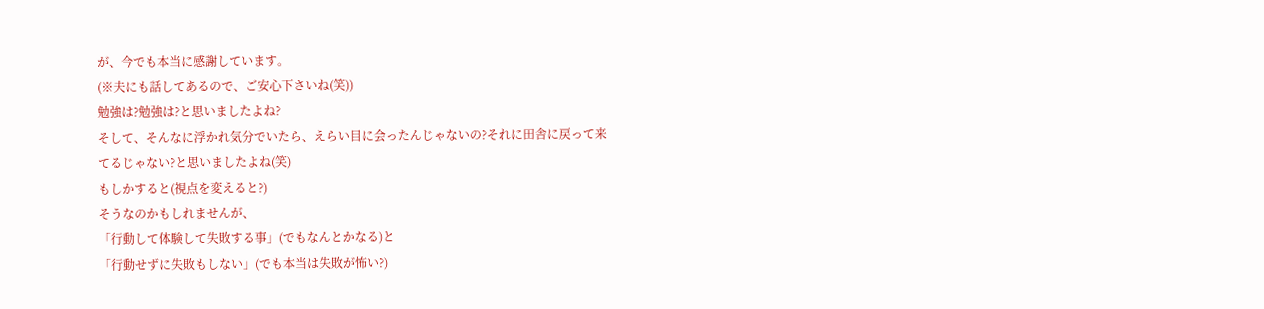が、今でも本当に感謝しています。
(※夫にも話してあるので、ご安心下さいね(笑))
勉強は?勉強は?と思いましたよね?
そして、そんなに浮かれ気分でいたら、えらい目に会ったんじゃないの?それに田舎に戻って来てるじゃない?と思いましたよね(笑)
もしかすると(視点を変えると?)
そうなのかもしれませんが、
「行動して体験して失敗する事」(でもなんとかなる)と
「行動せずに失敗もしない」(でも本当は失敗が怖い?)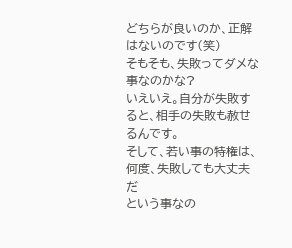どちらが良いのか、正解はないのです(笑)
そもそも、失敗ってダメな事なのかな?
いえいえ。自分が失敗すると、相手の失敗も赦せるんです。
そして、若い事の特権は、何度、失敗しても大丈夫だ
という事なの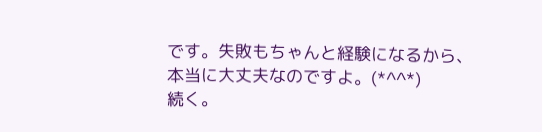です。失敗もちゃんと経験になるから、本当に大丈夫なのですよ。(*^^*)
続く。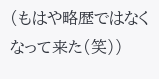(もはや略歴ではなくなって来た(笑))